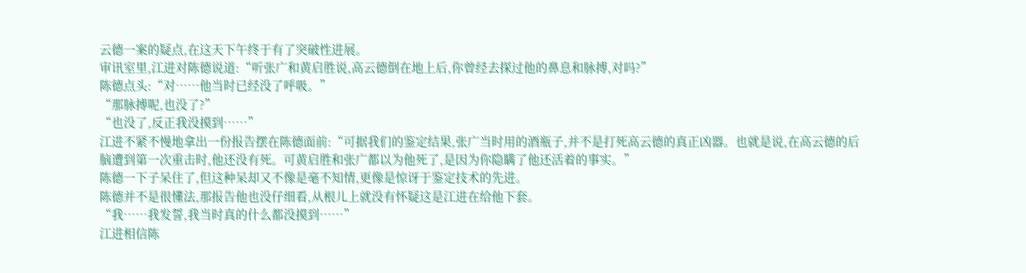云德一案的疑点,在这天下午终于有了突破性进展。
审讯室里,江进对陈德说道:“听张广和黄启胜说,高云德倒在地上后,你曾经去探过他的鼻息和脉搏,对吗?”
陈德点头:“对……他当时已经没了呼吸。”
“那脉搏呢,也没了?”
“也没了,反正我没摸到……”
江进不紧不慢地拿出一份报告摆在陈德面前:“可据我们的鉴定结果,张广当时用的酒瓶子,并不是打死高云德的真正凶器。也就是说,在高云德的后脑遭到第一次重击时,他还没有死。可黄启胜和张广都以为他死了,是因为你隐瞒了他还活着的事实。”
陈德一下子呆住了,但这种呆却又不像是毫不知情,更像是惊讶于鉴定技术的先进。
陈德并不是很懂法,那报告他也没仔细看,从根儿上就没有怀疑这是江进在给他下套。
“我……我发誓,我当时真的什么都没摸到……”
江进相信陈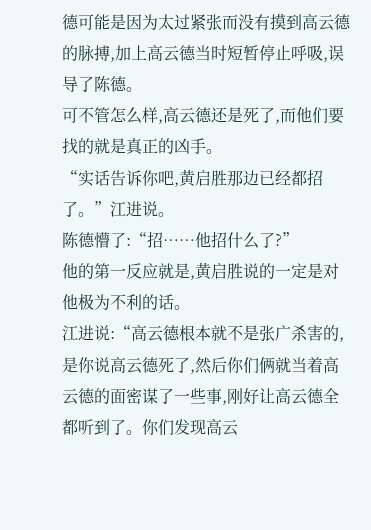德可能是因为太过紧张而没有摸到高云德的脉搏,加上高云德当时短暂停止呼吸,误导了陈德。
可不管怎么样,高云德还是死了,而他们要找的就是真正的凶手。
“实话告诉你吧,黄启胜那边已经都招了。”江进说。
陈德懵了:“招……他招什么了?”
他的第一反应就是,黄启胜说的一定是对他极为不利的话。
江进说:“高云德根本就不是张广杀害的,是你说高云德死了,然后你们俩就当着高云德的面密谋了一些事,刚好让高云德全都听到了。你们发现高云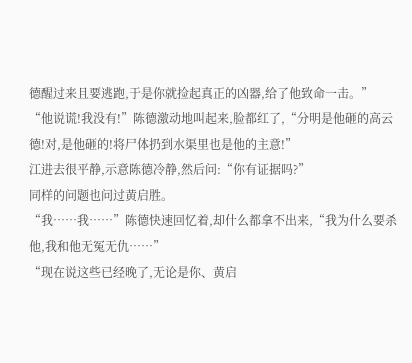德醒过来且要逃跑,于是你就捡起真正的凶器,给了他致命一击。”
“他说谎!我没有!”陈德激动地叫起来,脸都红了,“分明是他砸的高云德!对,是他砸的!将尸体扔到水渠里也是他的主意!”
江进去很平静,示意陈德冷静,然后问:“你有证据吗?”
同样的问题也问过黄启胜。
“我……我……”陈德快速回忆着,却什么都拿不出来,“我为什么要杀他,我和他无冤无仇……”
“现在说这些已经晚了,无论是你、黄启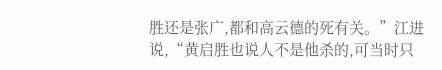胜还是张广,都和高云德的死有关。”江进说,“黄启胜也说人不是他杀的,可当时只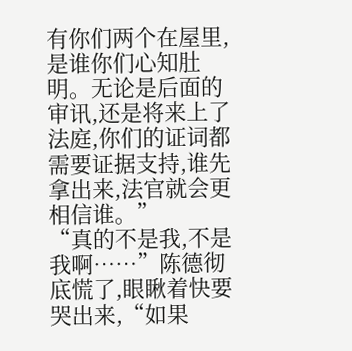有你们两个在屋里,是谁你们心知肚明。无论是后面的审讯,还是将来上了法庭,你们的证词都需要证据支持,谁先拿出来,法官就会更相信谁。”
“真的不是我,不是我啊……”陈德彻底慌了,眼瞅着快要哭出来,“如果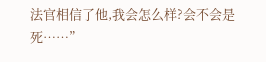法官相信了他,我会怎么样?会不会是死……”